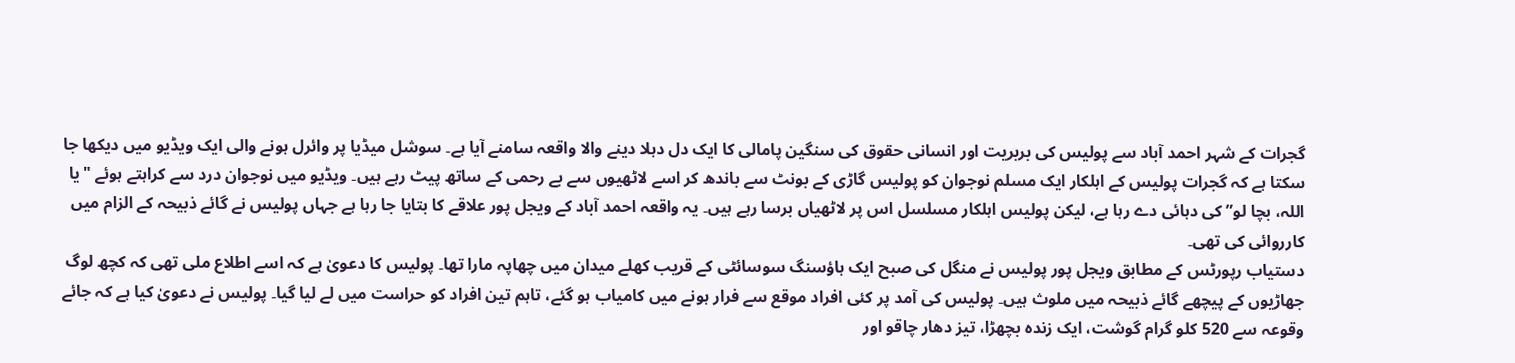گجرات کے شہر احمد آباد سے پولیس کی بربریت اور انسانی حقوق کی سنگین پامالی کا ایک دل دہلا دینے والا واقعہ سامنے آیا ہے۔ سوشل میڈیا پر وائرل ہونے والی ایک ویڈیو میں دیکھا جا سکتا ہے کہ گجرات پولیس کے اہلکار ایک مسلم نوجوان کو پولیس گاڑی کے بونٹ سے باندھ کر اسے لاٹھیوں سے بے رحمی کے ساتھ پیٹ رہے ہیں۔ ویڈیو میں نوجوان درد سے کراہتے ہوئے "یا اللہ، بچا لو” کی دہائی دے رہا ہے، لیکن پولیس اہلکار مسلسل اس پر لاٹھیاں برسا رہے ہیں۔ یہ واقعہ احمد آباد کے ویجل پور علاقے کا بتایا جا رہا ہے جہاں پولیس نے گائے ذبیحہ کے الزام میں کارروائی کی تھی۔
دستیاب رپورٹس کے مطابق ویجل پور پولیس نے منگل کی صبح ایک ہاؤسنگ سوسائٹی کے قریب کھلے میدان میں چھاپہ مارا تھا۔ پولیس کا دعویٰ ہے کہ اسے اطلاع ملی تھی کہ کچھ لوگ جھاڑیوں کے پیچھے گائے ذبیحہ میں ملوث ہیں۔ پولیس کی آمد پر کئی افراد موقع سے فرار ہونے میں کامیاب ہو گئے، تاہم تین افراد کو حراست میں لے لیا گیا۔ پولیس نے دعویٰ کیا ہے کہ جائے وقوعہ سے 520 کلو گرام گوشت، ایک زندہ بچھڑا، تیز دھار چاقو اور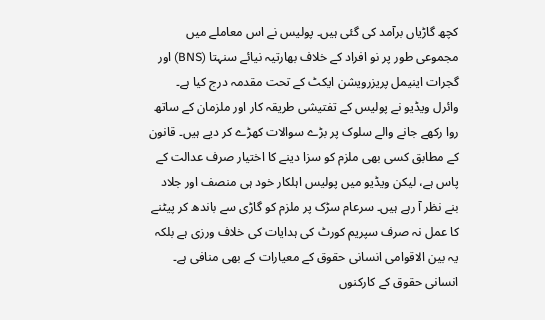کچھ گاڑیاں برآمد کی گئی ہیں۔ پولیس نے اس معاملے میں مجموعی طور پر نو افراد کے خلاف بھارتیہ نیائے سنہتا (BNS) اور گجرات اینیمل پریزرویشن ایکٹ کے تحت مقدمہ درج کیا ہے۔
وائرل ویڈیو نے پولیس کے تفتیشی طریقہ کار اور ملزمان کے ساتھ روا رکھے جانے والے سلوک پر بڑے سوالات کھڑے کر دیے ہیں۔ قانون کے مطابق کسی بھی ملزم کو سزا دینے کا اختیار صرف عدالت کے پاس ہے، لیکن ویڈیو میں پولیس اہلکار خود ہی منصف اور جلاد بنے نظر آ رہے ہیں۔ سرعام سڑک پر ملزم کو گاڑی سے باندھ کر پیٹنے کا عمل نہ صرف سپریم کورٹ کی ہدایات کی خلاف ورزی ہے بلکہ یہ بین الاقوامی انسانی حقوق کے معیارات کے بھی منافی ہے۔ انسانی حقوق کے کارکنوں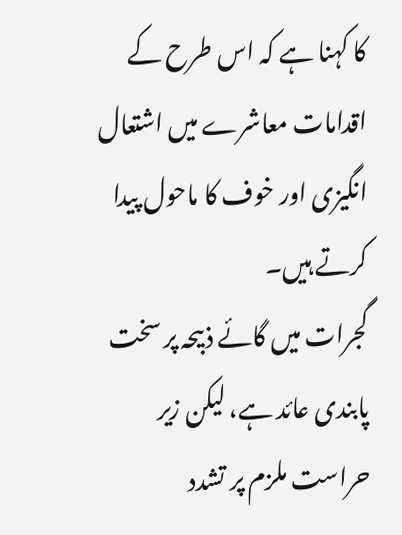کا کہنا ہے کہ اس طرح کے اقدامات معاشرے میں اشتعال انگیزی اور خوف کا ماحول پیدا کرتے ہیں۔
گجرات میں گائے ذبیحہ پر سخت پابندی عائد ہے، لیکن زیر حراست ملزم پر تشدد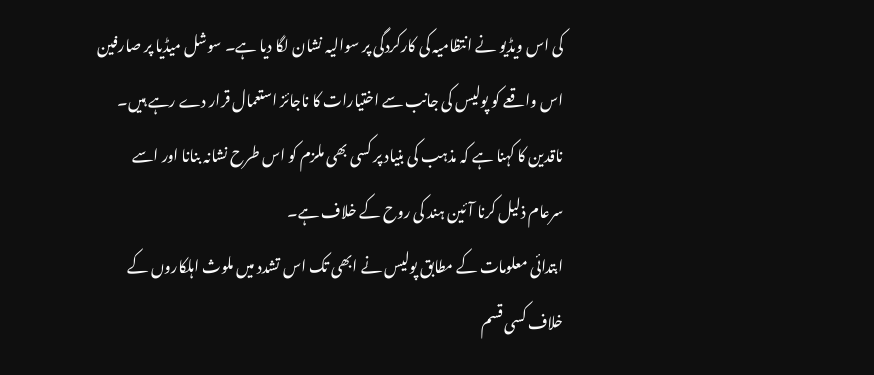کی اس ویڈیو نے انتظامیہ کی کارکردگی پر سوالیہ نشان لگا دیا ہے۔ سوشل میڈیا پر صارفین اس واقعے کو پولیس کی جانب سے اختیارات کا ناجائز استعمال قرار دے رہے ہیں۔ ناقدین کا کہنا ہے کہ مذہب کی بنیاد پر کسی بھی ملزم کو اس طرح نشانہ بنانا اور اسے سرعام ذلیل کرنا آئین ہند کی روح کے خلاف ہے۔
ابتدائی معلومات کے مطابق پولیس نے ابھی تک اس تشدد میں ملوث اہلکاروں کے خلاف کسی قسم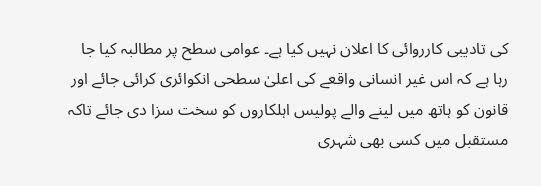کی تادیبی کارروائی کا اعلان نہیں کیا ہے۔ عوامی سطح پر مطالبہ کیا جا رہا ہے کہ اس غیر انسانی واقعے کی اعلیٰ سطحی انکوائری کرائی جائے اور قانون کو ہاتھ میں لینے والے پولیس اہلکاروں کو سخت سزا دی جائے تاکہ مستقبل میں کسی بھی شہری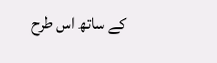کے ساتھ اس طرح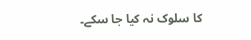کا سلوک نہ کیا جا سکے۔